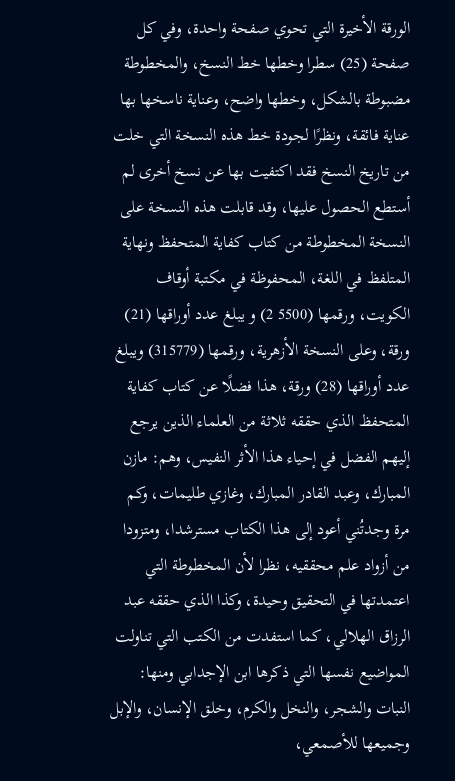الورقة الأخيرة التي تحوي صفحة واحدة، وفي كل صفحة (25) سطرا وخطها خط النسخ، والمخطوطة مضبوطة بالشكل، وخطها واضح، وعناية ناسخها بها عناية فائقة، ونظرًا لجودة خط هذه النسخة التي خلت من تاريخ النسخ فقد اكتفيت بها عن نسخ أخرى لم أستطع الحصول عليها، وقد قابلت هذه النسخة على النسخة المخطوطة من كتاب كفاية المتحفظ ونهاية المتلفظ في اللغة، المحفوظة في مكتبة أوقاف الكويت، ورقمها (5500 2) و يبلغ عدد أوراقها (21) ورقة، وعلى النسخة الأزهرية، ورقمها (315779) ويبلغ عدد أوراقها (28) ورقة، هذا فضلًا عن كتاب كفاية المتحفظ الذي حققه ثلاثة من العلماء الذين يرجع إليهم الفضل في إحياء هذا الأثر النفيس، وهم: مازن المبارك، وعبد القادر المبارك، وغازي طليمات، وكم مرة وجدتُني أعود إلى هذا الكتاب مسترشدا، ومتزودا من أزواد علم محققيه، نظرا لأن المخطوطة التي اعتمدتها في التحقيق وحيدة، وكذا الذي حققه عبد الرزاق الهلالي، كما استفدت من الكتب التي تناولت المواضيع نفسها التي ذكرها ابن الإجدابي ومنها: النبات والشجر، والنخل والكرم، وخلق الإنسان، والإبل وجميعها للأصمعي،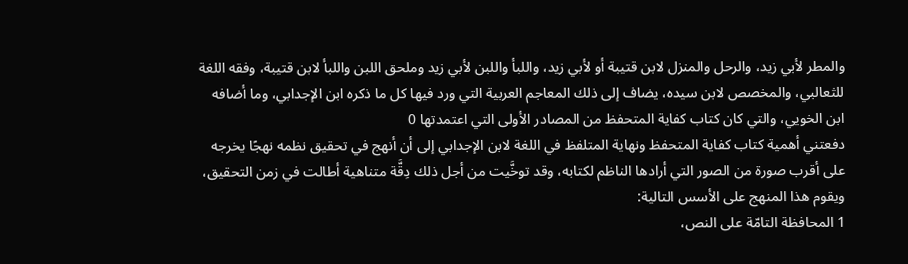والمطر لأبي زيد، والرحل والمنزل لابن قتيبة أو لأبي زيد، واللبأ واللبن لأبي زيد وملحق اللبن واللبأ لابن قتيبة، وفقه اللغة للثعالبي، والمخصص لابن سيده، يضاف إلى ذلك المعاجم العربية التي ورد فيها كل ما ذكره ابن الإجدابي، وما أضافه ابن الخويي، والتي كان كتاب كفاية المتحفظ من المصادر الأولى التي اعتمدتها 0
دفعتني أهمية كتاب كفاية المتحفظ ونهاية المتلفظ في اللغة لابن الإجدابي إلى أن أنهج في تحقيق نظمه نهجًا يخرجه على أقرب صورة من الصور التي أرادها الناظم لكتابه، وقد توخَّيت من أجل ذلك دِقَّة متناهية أطالت في زمن التحقيق، ويقوم هذا المنهج على الأسس التالية:
1 المحافظة التامّة على النص،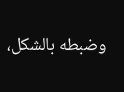وضبطه بالشكل،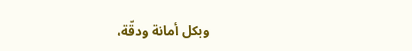وبكل أمانة ودقّة،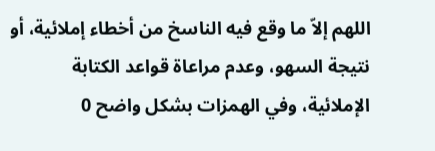اللهم إلاّ ما وقع فيه الناسخ من أخطاء إملائية، أو نتيجة السهو، وعدم مراعاة قواعد الكتابة الإملائية، وفي الهمزات بشكل واضح 0